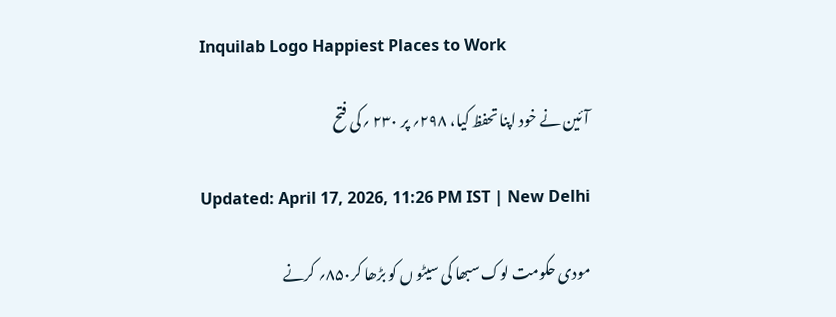Inquilab Logo Happiest Places to Work

آئین نے خود اپنا تحفظ کیا، ۲۹۸؍ پر ۲۳۰ ؍کی فتح

Updated: April 17, 2026, 11:26 PM IST | New Delhi

مودی حکومت لوک سبھا کی سیٹو ں کو بڑھا کر۸۵۰؍ کرنے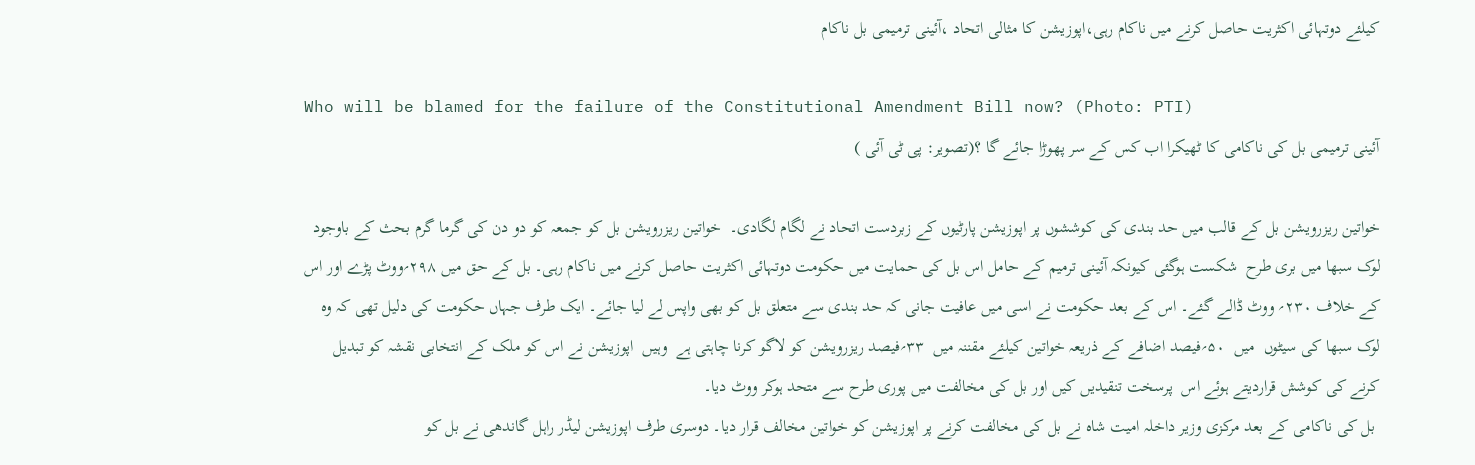کیلئے دوتہائی اکثریت حاصل کرنے میں ناکام رہی،اپوزیشن کا مثالی اتحاد ،آئینی ترمیمی بل ناکام

Who will be blamed for the failure of the Constitutional Amendment Bill now? (Photo: PTI)
آئینی ترمیمی بل کی ناکامی کا ٹھیکرا اب کس کے سر پھوڑا جائے گا ؟(تصویر: پی ٹی آئی )

خواتین ریزرویشن بل کے قالب میں حد بندی کی کوششوں پر اپوزیشن پارٹیوں کے زبردست اتحاد نے لگام لگادی۔  خواتین ریزرویشن بل کو جمعہ کو دو دن کی گرما گرم بحث کے باوجود  لوک سبھا میں بری طرح  شکست ہوگئی کیونکہ آئینی ترمیم کے حامل اس بل کی حمایت میں حکومت دوتہائی اکثریت حاصل کرنے میں ناکام رہی۔ بل کے حق میں ۲۹۸؍ووٹ پڑے اور اس کے خلاف ۲۳۰؍ ووٹ ڈالے گئے۔ اس کے بعد حکومت نے اسی میں عافیت جانی کہ حد بندی سے متعلق بل کو بھی واپس لے لیا جائے۔ ایک طرف جہاں حکومت کی دلیل تھی کہ وہ لوک سبھا کی سیٹوں  میں  ۵۰؍فیصد اضافے کے ذریعہ خواتین کیلئے مقننہ میں  ۳۳؍فیصد ریزرویشن کو لاگو کرنا چاہتی ہے  وہیں  اپوزیشن نے اس کو ملک کے انتخابی نقشہ کو تبدیل کرنے کی کوشش قراردیتے ہوئے اس  پرسخت تنقیدیں کیں اور بل کی مخالفت میں پوری طرح سے متحد ہوکر ووٹ دیا۔
 بل کی ناکامی کے بعد مرکزی وزیر داخلہ امیت شاہ نے بل کی مخالفت کرنے پر اپوزیشن کو خواتین مخالف قرار دیا۔ دوسری طرف اپوزیشن لیڈر راہل گاندھی نے بل کو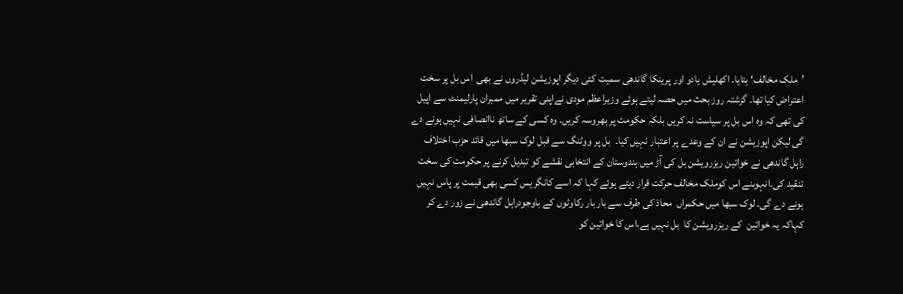’ملک مخالف‘ بتایا۔ اکھلیش یادو اور پرینکا گاندھی سمیت کئی دیگر اپوزیشن لیڈروں نے بھی  اس بل پر سخت اعتراض کیا تھا۔ گزشتہ روز بحث میں حصہ لیتے ہوئے وزیراعظم مودی نےاپنی تقریر میں ممبران پارلیمنٹ سے اپیل کی تھی کہ وہ اس بل پر سیاست نہ کریں بلکہ حکومت پر بھروسہ کریں۔ وہ کسی کے ساتھ ناانصافی نہیں ہونے دے گی لیکن اپوزیشن نے ان کے وعدے پر اعتبار نہیں کیا۔  بل پر ووٹنگ سے قبل لوک سبھا میں قائد حزب اختلاف راہل گاندھی نے خواتین ریزرویشن بل کی آڑ میں ہندوستان کے انتخابی نقشے کو تبدیل کرنے پر حکومت کی سخت تنقید کی۔انہوںنے اس کوملک مخالف حرکت قرار دیتے ہوئے کہا کہ اسے کانگریس کسی بھی قیمت پر پاس نہیں ہونے دے گی۔ لوک سبھا میں حکمراں  محاذ کی طرف سے بار بار رکاوٹوں کے باوجودراہل گاندھی نے زور دے کر کہاکہ یہ خواتین  کے ریزرویشن کا  بل نہیں ہے،اس کا خواتین کو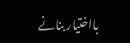بااختیار بنانے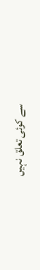سے کوئی تعلق نہیں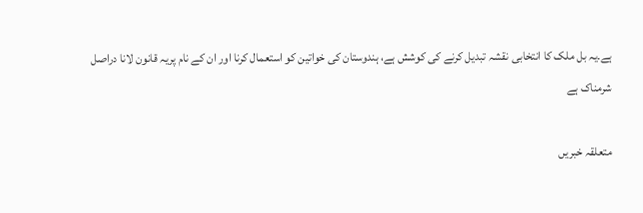ہے۔یہ بل ملک کا انتخابی نقشہ تبدیل کرنے کی کوشش ہے، ہندوستان کی خواتین کو استعمال کرنا اور ان کے نام پریہ قانون لانا دراصل شرمناک ہے

متعلقہ خبریں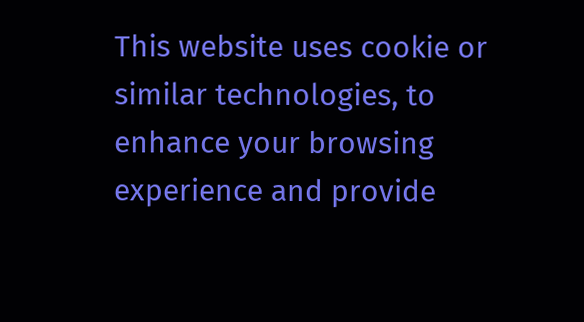This website uses cookie or similar technologies, to enhance your browsing experience and provide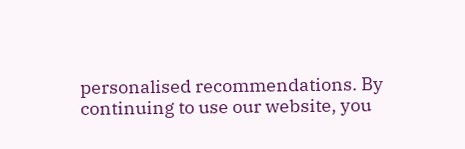personalised recommendations. By continuing to use our website, you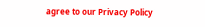agree to our Privacy Policy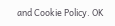and Cookie Policy. OK